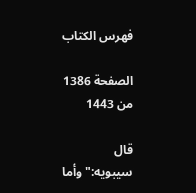فهرس الكتاب

الصفحة 1386 من 1443

قال سيبويه:"وأما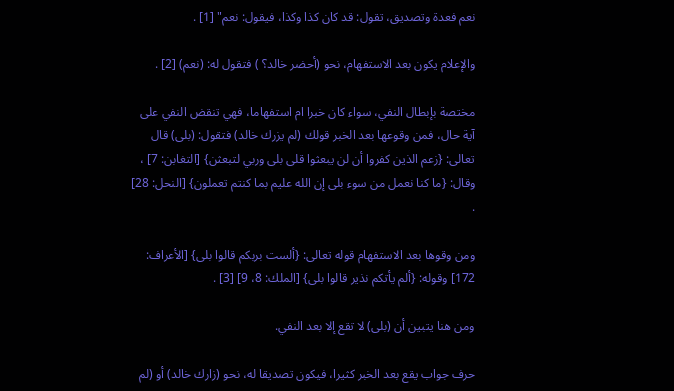نعم فعدة وتصديق، تقول: قد كان كذا وكذا، فيقول: نعم" [1] .

والإعلام يكون بعد الاستفهام، نحو (أحضر خالد؟ ) فتقول له: (نعم) [2] .

مختصة بإبطال النفي، سواء كان خبرا ام استفهاما، فهي تنقض النفي على آية حال، فمن وقوعها بعد الخبر قولك (لم يزرك خالد) فتقول: (بلى) قال تعالى: {زعم الذين كفروا أن لن يبعثوا قلى بلى وربي لتبعثن} [التغابن: 7] ، وقال: {ما كنا نعمل من سوء بلى إن الله عليم بما كنتم تعملون} [النحل: 28] .

ومن وقوها بعد الاستفهام قوله تعالى: {ألست بربكم قالوا بلى} [الأعراف: 172] وقوله: {ألم يأتكم نذير قالوا بلى} [الملك: 8، 9] [3] .

ومن هنا يتبين أن (بلى) لا تقع إلا بعد النفي.

حرف جواب يقع بعد الخبر كثيرا، فيكون تصديقا له، نحو (زارك خالد) أو (لم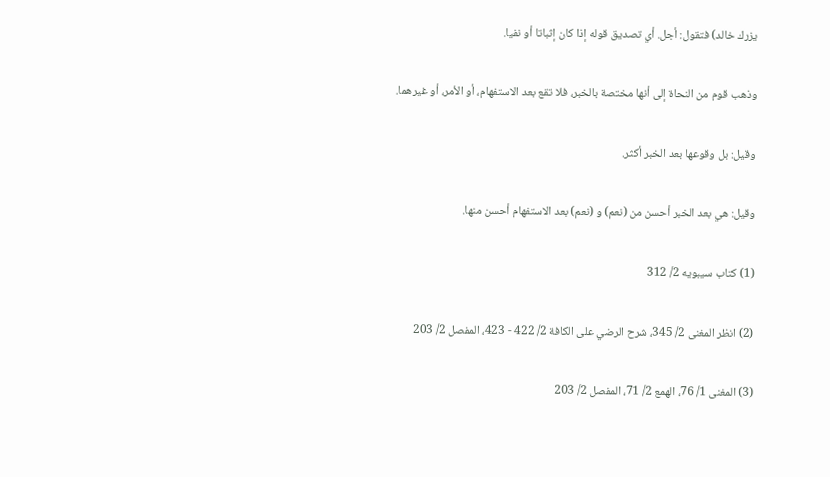يزرك خالد) فتقول: أجل. أي تصديق قوله إذا كان إثباتا أو نفيا.

وذهب قوم من النحاة إلى أنها مختصة بالخبر، فلا تقع بعد الاستفهام، أو الأمر، أو غيرهما.

وقيل: بل وقوعها بعد الخبر أكثر.

وقيل: هي بعد الخبر أحسن من (نعم) و (نعم) بعد الاستفهام أحسن منها.

(1) كتاب سيبويه 2/ 312

(2) انظر المغنى 2/ 345، شرح الرضي على الكافة 2/ 422 - 423، المفصل 2/ 203

(3) المغنى 1/ 76، الهمع 2/ 71، المفصل 2/ 203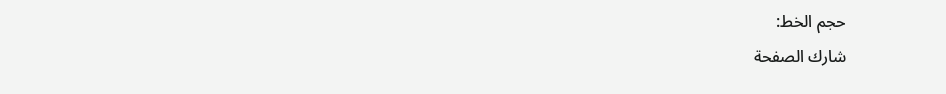حجم الخط:
شارك الصفحة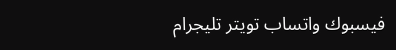فيسبوك واتساب تويتر تليجرام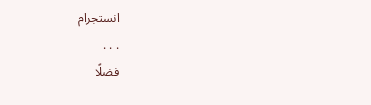انستجرام
. . .
فضلًا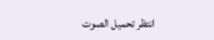انتظر تحميل الصوت